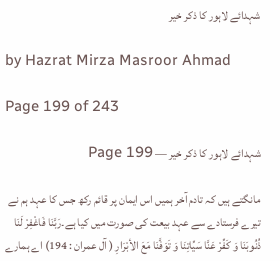شہدائے لاہور کا ذکر خیر

by Hazrat Mirza Masroor Ahmad

Page 199 of 243

شہدائے لاہور کا ذکر خیر — Page 199

مانگتے ہیں کہ تادم آخر ہمیں اس ایمان پر قائم رکھ جس کا عہد ہم نے تیرے فرستادے سے عہد بیعت کی صورت میں کیا ہے۔رَبَّنَا فَاغْفِرْ لَنَا ذُنُوبَنَا وَ كَفِّرْ عَنَّا سَيِّاتِنَا وَ تَوَفَّنَا مَعَ الأبْرَارِ ( آل عمران : 194) اے ہمارے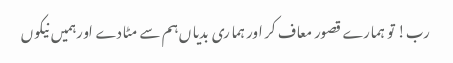رب! تو ہمارے قصور معاف کر اور ہماری بدیاں ہم سے مٹادے اور ہمیں نیکوں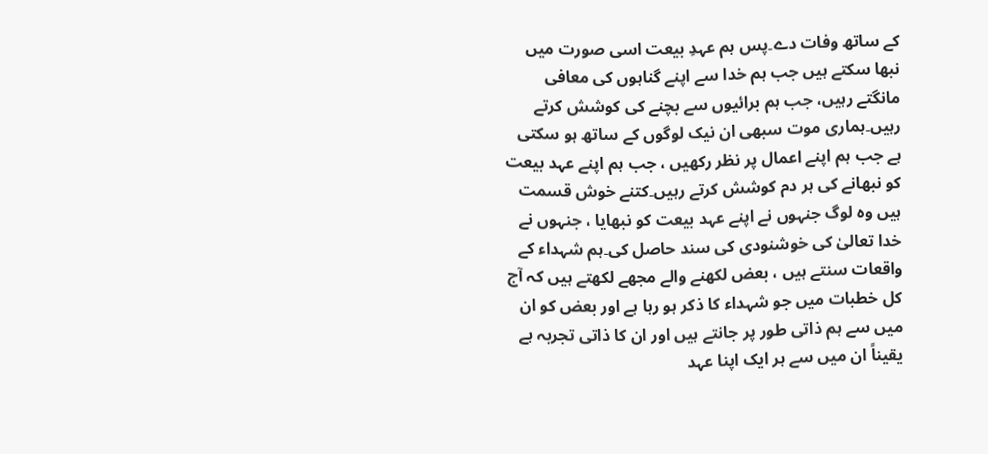کے ساتھ وفات دے۔پس ہم عہدِ بیعت اسی صورت میں نبھا سکتے ہیں جب ہم خدا سے اپنے گناہوں کی معافی مانگتے رہیں، جب ہم برائیوں سے بچنے کی کوشش کرتے رہیں۔ہماری موت سبھی ان نیک لوگوں کے ساتھ ہو سکتی ہے جب ہم اپنے اعمال پر نظر رکھیں ، جب ہم اپنے عہد بیعت کو نبھانے کی ہر دم کوشش کرتے رہیں۔کتنے خوش قسمت ہیں وہ لوگ جنہوں نے اپنے عہد بیعت کو نبھایا ، جنہوں نے خدا تعالیٰ کی خوشنودی کی سند حاصل کی۔ہم شہداء کے واقعات سنتے ہیں ، بعض لکھنے والے مجھے لکھتے ہیں کہ آج کل خطبات میں جو شہداء کا ذکر ہو رہا ہے اور بعض کو ان میں سے ہم ذاتی طور پر جانتے ہیں اور ان کا ذاتی تجربہ ہے یقیناً ان میں سے ہر ایک اپنا عہد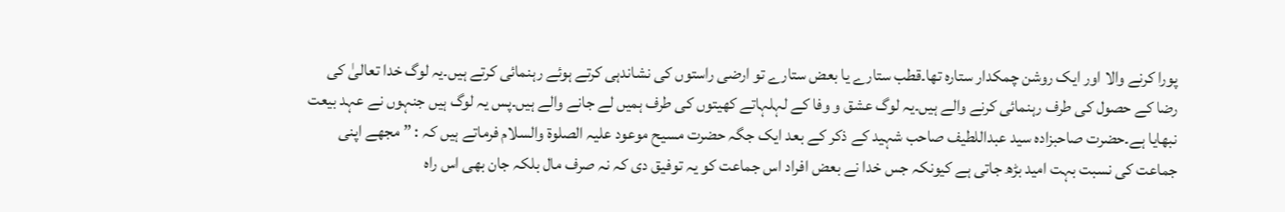پورا کرنے والا اور ایک روشن چمکدار ستارہ تھا۔قطب ستارے یا بعض ستارے تو ارضی راستوں کی نشاندہی کرتے ہوئے رہنمائی کرتے ہیں۔یہ لوگ خدا تعالیٰ کی رضا کے حصول کی طرف رہنمائی کرنے والے ہیں۔یہ لوگ عشق و وفا کے لہلہاتے کھیتوں کی طرف ہمیں لے جانے والے ہیں۔پس یہ لوگ ہیں جنہوں نے عہد بیعت نبھایا ہے۔حضرت صاحبزادہ سید عبداللطیف صاحب شہید کے ذکر کے بعد ایک جگہ حضرت مسیح موعود علیہ الصلوۃ والسلام فرماتے ہیں کہ : ” مجھے اپنی جماعت کی نسبت بہت امید بڑھ جاتی ہے کیونکہ جس خدا نے بعض افراد اس جماعت کو یہ توفیق دی کہ نہ صرف مال بلکہ جان بھی اس راہ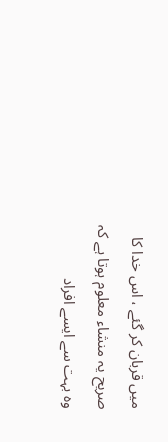میں قربان کر گئے ، اس خدا کا صریح یہ منشاء معلوم ہوتا ہے کہ وہ بہت سے ایسے افراد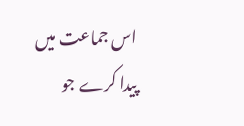اس جماعت میں پیدا کرے جو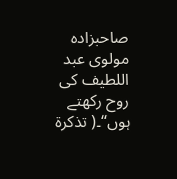صاحبزادہ مولوی عبد اللطیف کی روح رکھتے ہوں“۔( تذكرة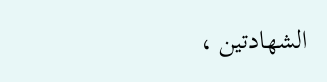الشهادتين ،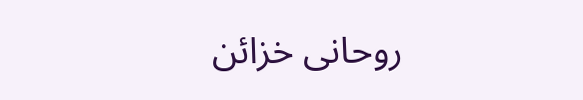روحانی خزائن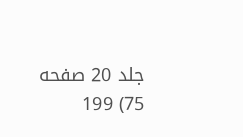جلد 20 صفحه 75) 199